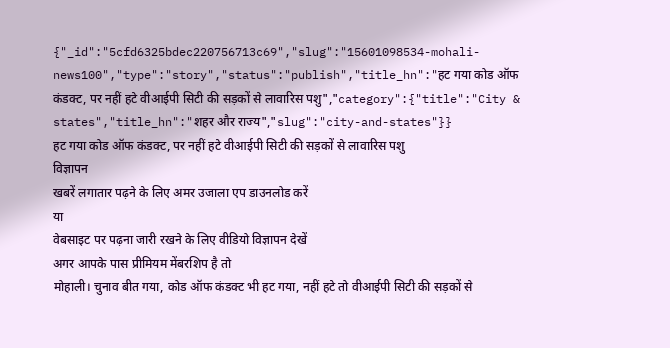{"_id":"5cfd6325bdec220756713c69","slug":"15601098534-mohali-news100","type":"story","status":"publish","title_hn":"हट गया कोड ऑफ कंडक्ट, पर नहीं हटे वीआईपी सिटी की सड़कों से लावारिस पशु","category":{"title":"City & states","title_hn":"शहर और राज्य","slug":"city-and-states"}}
हट गया कोड ऑफ कंडक्ट, पर नहीं हटे वीआईपी सिटी की सड़कों से लावारिस पशु
विज्ञापन
खबरें लगातार पढ़ने के लिए अमर उजाला एप डाउनलोड करें
या
वेबसाइट पर पढ़ना जारी रखने के लिए वीडियो विज्ञापन देखें
अगर आपके पास प्रीमियम मेंबरशिप है तो
मोहाली। चुनाव बीत गया, कोड ऑफ कंडक्ट भी हट गया, नहीं हटे तो वीआईपी सिटी की सड़कों से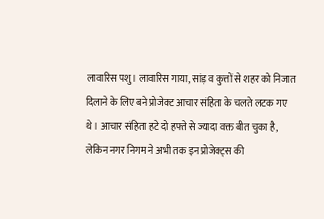लावारिस पशु। लावारिस गाया, सांड़ व कुत्तों से शहर को निजात दिलाने के लिए बने प्रोजेक्ट आचार संहिता के चलते लटक गए थे। आचार संहिता हटे दो हफ्ते से ज्यादा वक्त बीत चुका है, लेकिन नगर निगम ने अभी तक इन प्रोजेक्ट्स की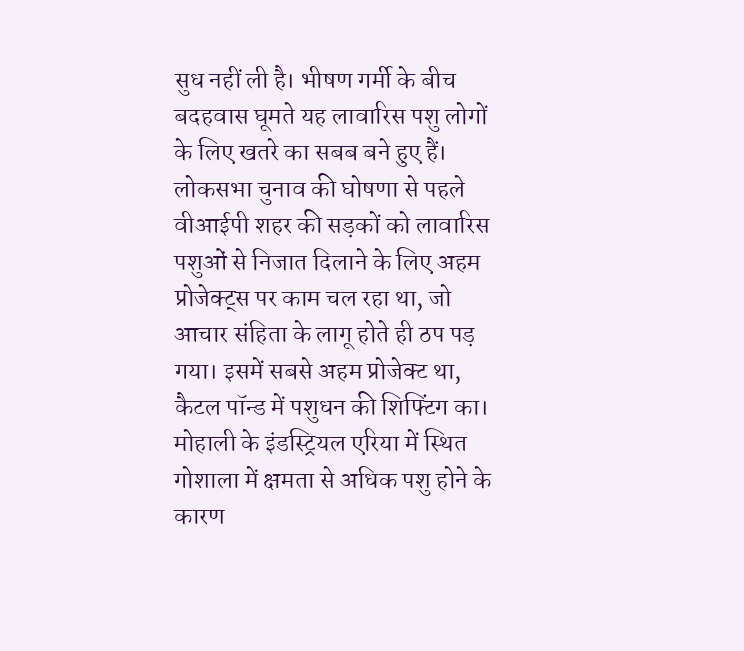सुध नहीं ली है। भीषण गर्मी के बीच बदहवास घूमते यह लावारिस पशु लोगों के लिए खतरे का सबब बने हुए हैं।
लोकसभा चुनाव की घोषणा से पहले वीआईपी शहर की सड़कों को लावारिस पशुओं से निजात दिलाने के लिए अहम प्रोजेक्ट्स पर काम चल रहा था, जो आचार संहिता के लागू होते ही ठप पड़ गया। इसमें सबसे अहम प्रोजेक्ट था, कैटल पॉन्ड में पशुधन की शिफ्टिंग का। मोहाली के इंडस्ट्रियल एरिया में स्थित गोशाला में क्षमता से अधिक पशु होने के कारण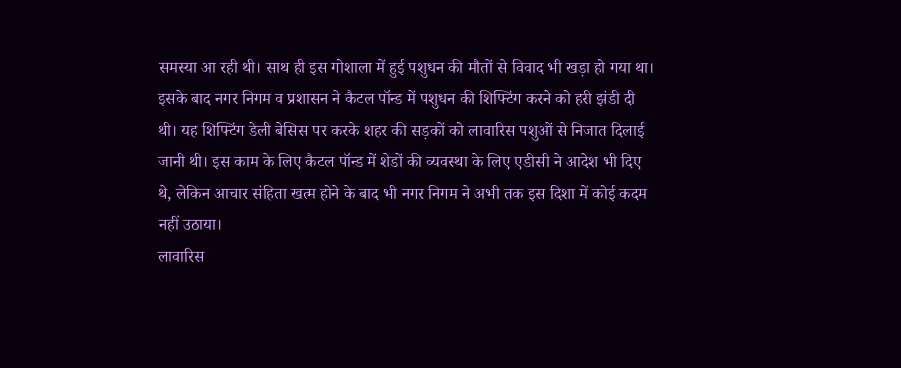समस्या आ रही थी। साथ ही इस गोशाला में हुई पशुधन की मौतों से विवाद भी खड़ा हो गया था। इसके बाद नगर निगम व प्रशासन ने कैटल पॉन्ड में पशुधन की शिफ्टिंग करने को हरी झंडी दी थी। यह शिफ्टिंग डेली बेसिस पर करके शहर की सड़कों को लावारिस पशुओं से निजात दिलाई जानी थी। इस काम के लिए कैटल पॉन्ड में शेडों की व्यवस्था के लिए एडीसी ने आदेश भी दिए थे, लेकिन आचार संहिता खत्म होने के बाद भी नगर निगम ने अभी तक इस दिशा में कोई कदम नहीं उठाया।
लावारिस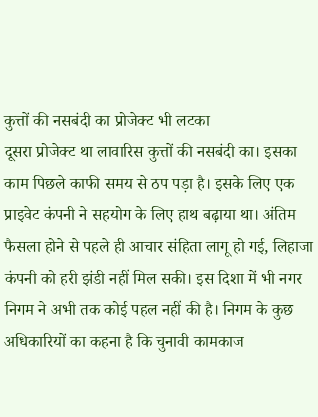कुत्तों की नसबंदी का प्रोजेक्ट भी लटका
दूसरा प्रोजेक्ट था लावारिस कुत्तों की नसबंदी का। इसका काम पिछले काफी समय से ठप पड़ा है। इसके लिए एक प्राइवेट कंपनी ने सहयोग के लिए हाथ बढ़ाया था। अंतिम फैसला होने से पहले ही आचार संहिता लागू हो गई, लिहाजा कंपनी को हरी झंडी नहीं मिल सकी। इस दिशा में भी नगर निगम ने अभी तक कोई पहल नहीं की है। निगम के कुछ अधिकारियों का कहना है कि चुनावी कामकाज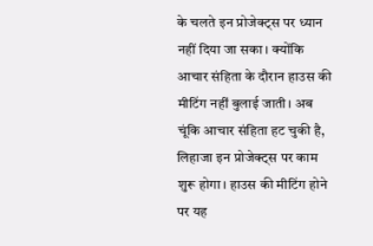के चलते इन प्रोजेक्ट्स पर ध्यान नहीं दिया जा सका। क्योंकि आचार संहिता के दौरान हाउस की मीटिंग नहीं बुलाई जाती। अब चूंकि आचार संहिता हट चुकी है, लिहाजा इन प्रोजेक्ट्स पर काम शुरू होगा। हाउस की मीटिंग होने पर यह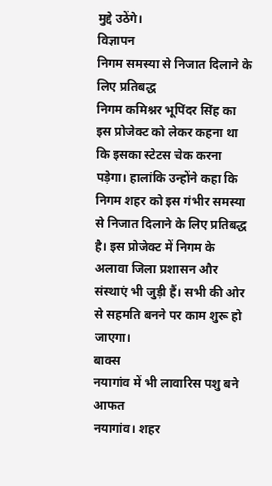मुद्दे उठेंगे।
विज्ञापन
निगम समस्या से निजात दिलाने के लिए प्रतिबद्ध
निगम कमिश्नर भूपिंदर सिंह का इस प्रोजेक्ट को लेकर कहना था कि इसका स्टेटस चेक करना पड़ेगा। हालांकि उन्होंने कहा कि निगम शहर को इस गंभीर समस्या से निजात दिलाने के लिए प्रतिबद्ध है। इस प्रोजेक्ट में निगम के अलावा जिला प्रशासन और संस्थाएं भी जुड़ी हैं। सभी की ओर से सहमति बनने पर काम शुरू हो जाएगा।
बाक्स
नयागांव में भी लावारिस पशु बने आफत
नयागांव। शहर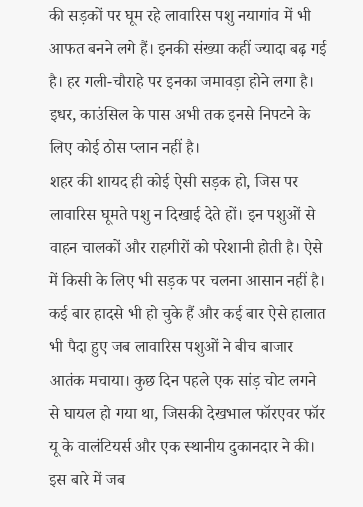की सड़कों पर घूम रहे लावारिस पशु नयागांव में भी आफत बनने लगे हैं। इनकी संख्या कहीं ज्यादा बढ़ गई है। हर गली-चौराहे पर इनका जमावड़ा होने लगा है। इधर, काउंसिल के पास अभी तक इनसे निपटने के लिए कोई ठोस प्लान नहीं है।
शहर की शायद ही कोई ऐसी सड़क हो, जिस पर लावारिस घूमते पशु न दिखाई देते हों। इन पशुओं से वाहन चालकों और राहगीरों को परेशानी होती है। ऐसे में किसी के लिए भी सड़क पर चलना आसान नहीं है। कई बार हादसे भी हो चुके हैं और कई बार ऐसे हालात भी पैदा हुए जब लावारिस पशुओं ने बीच बाजार आतंक मचाया। कुछ दिन पहले एक सांड़ चोट लगने से घायल हो गया था, जिसकी देखभाल फॉरएवर फॉर यू के वालंटियर्स और एक स्थानीय दुकानदार ने की। इस बारे में जब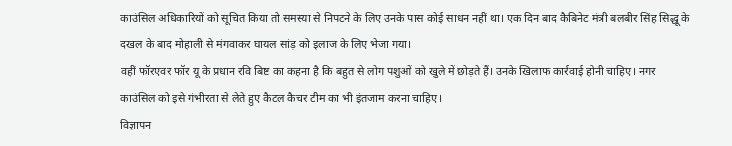काउंसिल अधिकारियों को सूचित किया तो समस्या से निपटने के लिए उनके पास कोई साधन नहीं था। एक दिन बाद कैबिनेट मंत्री बलबीर सिंह सिद्धू के दखल के बाद मोहाली से मंगवाकर घायल सांड़ को इलाज के लिए भेजा गया।
वहीं फॉरएवर फॉर यू के प्रधान रवि बिष्ट का कहना है कि बहुत से लोग पशुओं को खुले में छोड़ते हैं। उनके खिलाफ कार्रवाई होनी चाहिए। नगर काउंसिल को इसे गंभीरता से लेते हुए कैटल कैचर टीम का भी इंतजाम करना चाहिए।
विज्ञापन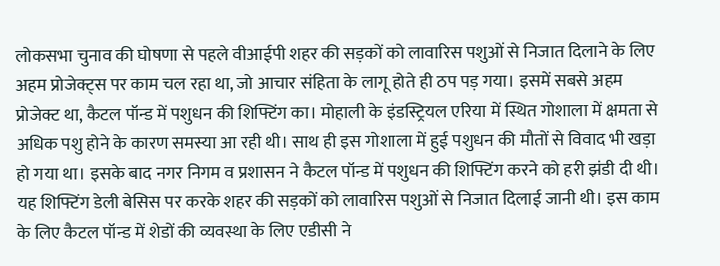लोकसभा चुनाव की घोषणा से पहले वीआईपी शहर की सड़कों को लावारिस पशुओं से निजात दिलाने के लिए अहम प्रोजेक्ट्स पर काम चल रहा था, जो आचार संहिता के लागू होते ही ठप पड़ गया। इसमें सबसे अहम प्रोजेक्ट था, कैटल पॉन्ड में पशुधन की शिफ्टिंग का। मोहाली के इंडस्ट्रियल एरिया में स्थित गोशाला में क्षमता से अधिक पशु होने के कारण समस्या आ रही थी। साथ ही इस गोशाला में हुई पशुधन की मौतों से विवाद भी खड़ा हो गया था। इसके बाद नगर निगम व प्रशासन ने कैटल पॉन्ड में पशुधन की शिफ्टिंग करने को हरी झंडी दी थी। यह शिफ्टिंग डेली बेसिस पर करके शहर की सड़कों को लावारिस पशुओं से निजात दिलाई जानी थी। इस काम के लिए कैटल पॉन्ड में शेडों की व्यवस्था के लिए एडीसी ने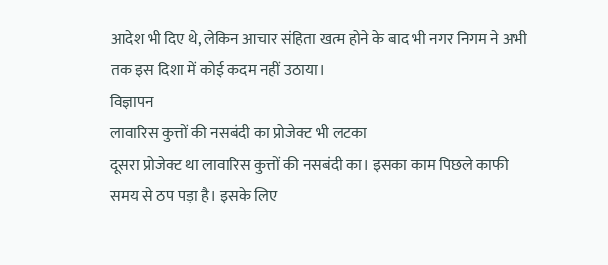आदेश भी दिए थे, लेकिन आचार संहिता खत्म होने के बाद भी नगर निगम ने अभी तक इस दिशा में कोई कदम नहीं उठाया।
विज्ञापन
लावारिस कुत्तों की नसबंदी का प्रोजेक्ट भी लटका
दूसरा प्रोजेक्ट था लावारिस कुत्तों की नसबंदी का। इसका काम पिछले काफी समय से ठप पड़ा है। इसके लिए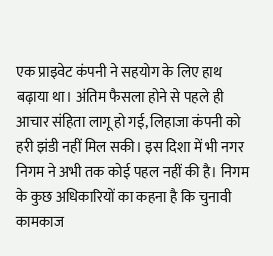एक प्राइवेट कंपनी ने सहयोग के लिए हाथ बढ़ाया था। अंतिम फैसला होने से पहले ही आचार संहिता लागू हो गई, लिहाजा कंपनी को हरी झंडी नहीं मिल सकी। इस दिशा में भी नगर निगम ने अभी तक कोई पहल नहीं की है। निगम के कुछ अधिकारियों का कहना है कि चुनावी कामकाज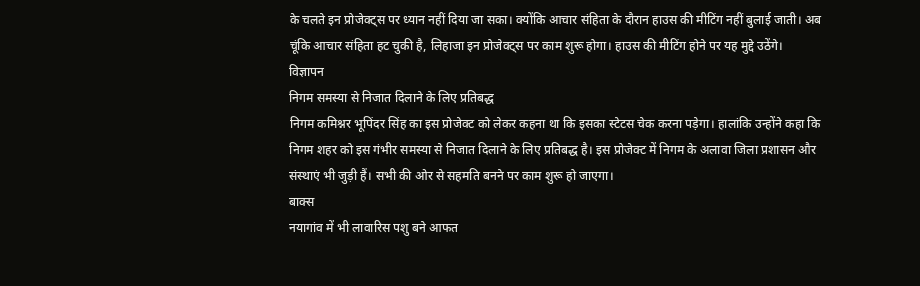के चलते इन प्रोजेक्ट्स पर ध्यान नहीं दिया जा सका। क्योंकि आचार संहिता के दौरान हाउस की मीटिंग नहीं बुलाई जाती। अब चूंकि आचार संहिता हट चुकी है, लिहाजा इन प्रोजेक्ट्स पर काम शुरू होगा। हाउस की मीटिंग होने पर यह मुद्दे उठेंगे।
विज्ञापन
निगम समस्या से निजात दिलाने के लिए प्रतिबद्ध
निगम कमिश्नर भूपिंदर सिंह का इस प्रोजेक्ट को लेकर कहना था कि इसका स्टेटस चेक करना पड़ेगा। हालांकि उन्होंने कहा कि निगम शहर को इस गंभीर समस्या से निजात दिलाने के लिए प्रतिबद्ध है। इस प्रोजेक्ट में निगम के अलावा जिला प्रशासन और संस्थाएं भी जुड़ी हैं। सभी की ओर से सहमति बनने पर काम शुरू हो जाएगा।
बाक्स
नयागांव में भी लावारिस पशु बने आफत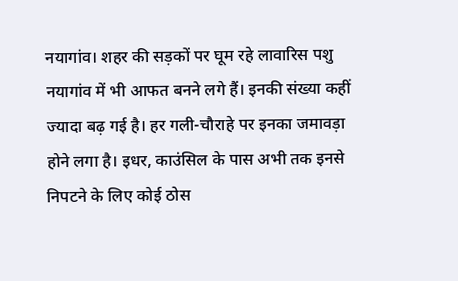नयागांव। शहर की सड़कों पर घूम रहे लावारिस पशु नयागांव में भी आफत बनने लगे हैं। इनकी संख्या कहीं ज्यादा बढ़ गई है। हर गली-चौराहे पर इनका जमावड़ा होने लगा है। इधर, काउंसिल के पास अभी तक इनसे निपटने के लिए कोई ठोस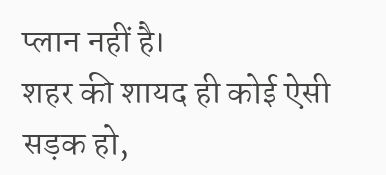प्लान नहीं है।
शहर की शायद ही कोई ऐसी सड़क हो,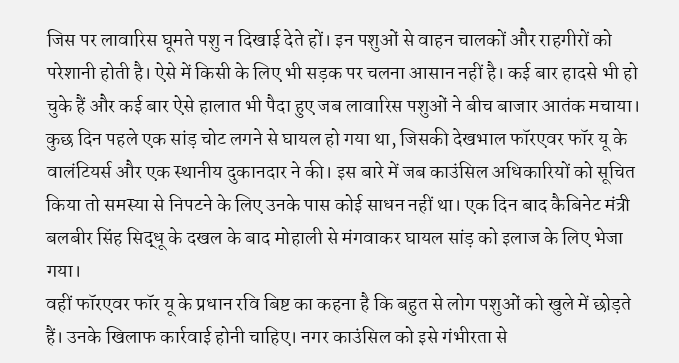जिस पर लावारिस घूमते पशु न दिखाई देते हों। इन पशुओं से वाहन चालकों और राहगीरों को परेशानी होती है। ऐसे में किसी के लिए भी सड़क पर चलना आसान नहीं है। कई बार हादसे भी हो चुके हैं और कई बार ऐसे हालात भी पैदा हुए जब लावारिस पशुओं ने बीच बाजार आतंक मचाया। कुछ दिन पहले एक सांड़ चोट लगने से घायल हो गया था, जिसकी देखभाल फॉरएवर फॉर यू के वालंटियर्स और एक स्थानीय दुकानदार ने की। इस बारे में जब काउंसिल अधिकारियों को सूचित किया तो समस्या से निपटने के लिए उनके पास कोई साधन नहीं था। एक दिन बाद कैबिनेट मंत्री बलबीर सिंह सिद्धू के दखल के बाद मोहाली से मंगवाकर घायल सांड़ को इलाज के लिए भेजा गया।
वहीं फॉरएवर फॉर यू के प्रधान रवि बिष्ट का कहना है कि बहुत से लोग पशुओं को खुले में छोड़ते हैं। उनके खिलाफ कार्रवाई होनी चाहिए। नगर काउंसिल को इसे गंभीरता से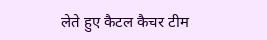लेते हुए कैटल कैचर टीम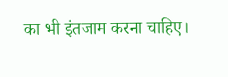का भी इंतजाम करना चाहिए।